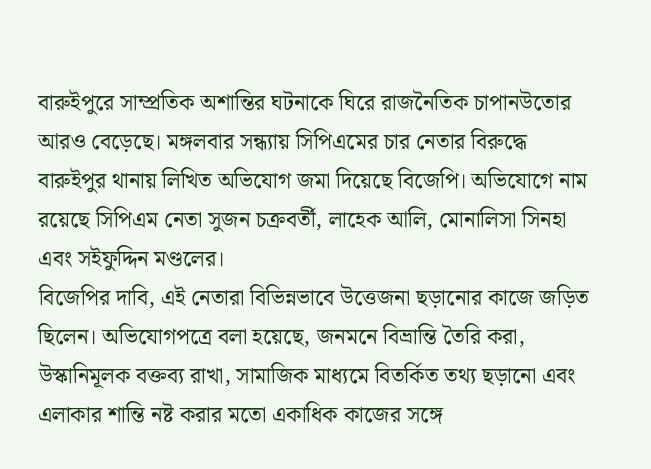বারুইপুরে সাম্প্রতিক অশান্তির ঘটনাকে ঘিরে রাজনৈতিক চাপানউতোর আরও বেড়েছে। মঙ্গলবার সন্ধ্যায় সিপিএমের চার নেতার বিরুদ্ধে বারুইপুর থানায় লিখিত অভিযোগ জমা দিয়েছে বিজেপি। অভিযোগে নাম রয়েছে সিপিএম নেতা সুজন চক্রবর্তী, লাহেক আলি, মোনালিসা সিনহা এবং সইফুদ্দিন মণ্ডলের।
বিজেপির দাবি, এই নেতারা বিভিন্নভাবে উত্তেজনা ছড়ানোর কাজে জড়িত ছিলেন। অভিযোগপত্রে বলা হয়েছে, জনমনে বিভ্রান্তি তৈরি করা, উস্কানিমূলক বক্তব্য রাখা, সামাজিক মাধ্যমে বিতর্কিত তথ্য ছড়ানো এবং এলাকার শান্তি নষ্ট করার মতো একাধিক কাজের সঙ্গে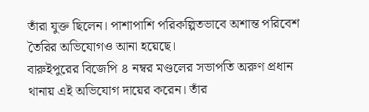তাঁরা যুক্ত ছিলেন। পাশাপাশি পরিকল্পিতভাবে অশান্ত পরিবেশ তৈরির অভিযোগও আনা হয়েছে।
বারুইপুরের বিজেপি ৪ নম্বর মণ্ডলের সভাপতি অরুণ প্রধান থানায় এই অভিযোগ দায়ের করেন। তাঁর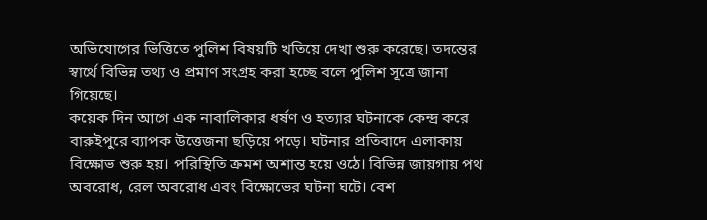অভিযোগের ভিত্তিতে পুলিশ বিষয়টি খতিয়ে দেখা শুরু করেছে। তদন্তের স্বার্থে বিভিন্ন তথ্য ও প্রমাণ সংগ্রহ করা হচ্ছে বলে পুলিশ সূত্রে জানা গিয়েছে।
কয়েক দিন আগে এক নাবালিকার ধর্ষণ ও হত্যার ঘটনাকে কেন্দ্র করে বারুইপুরে ব্যাপক উত্তেজনা ছড়িয়ে পড়ে। ঘটনার প্রতিবাদে এলাকায় বিক্ষোভ শুরু হয়। পরিস্থিতি ক্রমশ অশান্ত হয়ে ওঠে। বিভিন্ন জায়গায় পথ অবরোধ, রেল অবরোধ এবং বিক্ষোভের ঘটনা ঘটে। বেশ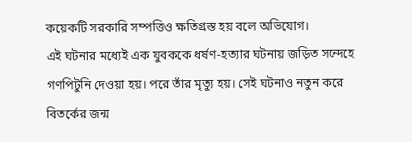কয়েকটি সরকারি সম্পত্তিও ক্ষতিগ্রস্ত হয় বলে অভিযোগ।
এই ঘটনার মধ্যেই এক যুবককে ধর্ষণ-হত্যার ঘটনায় জড়িত সন্দেহে গণপিটুনি দেওয়া হয়। পরে তাঁর মৃত্যু হয়। সেই ঘটনাও নতুন করে বিতর্কের জন্ম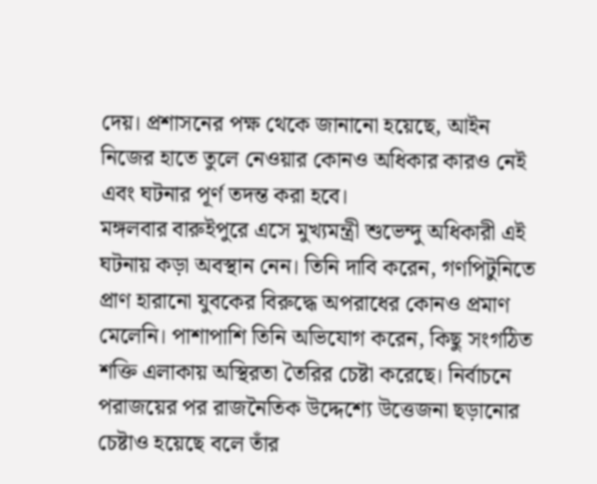দেয়। প্রশাসনের পক্ষ থেকে জানানো হয়েছে, আইন নিজের হাতে তুলে নেওয়ার কোনও অধিকার কারও নেই এবং ঘটনার পূর্ণ তদন্ত করা হবে।
মঙ্গলবার বারুইপুরে এসে মুখ্যমন্ত্রী শুভেন্দু অধিকারী এই ঘটনায় কড়া অবস্থান নেন। তিনি দাবি করেন, গণপিটুনিতে প্রাণ হারানো যুবকের বিরুদ্ধে অপরাধের কোনও প্রমাণ মেলেনি। পাশাপাশি তিনি অভিযোগ করেন, কিছু সংগঠিত শক্তি এলাকায় অস্থিরতা তৈরির চেষ্টা করেছে। নির্বাচনে পরাজয়ের পর রাজনৈতিক উদ্দেশ্যে উত্তেজনা ছড়ানোর চেষ্টাও হয়েছে বলে তাঁর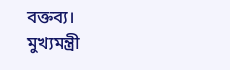বক্তব্য।
মুখ্যমন্ত্রী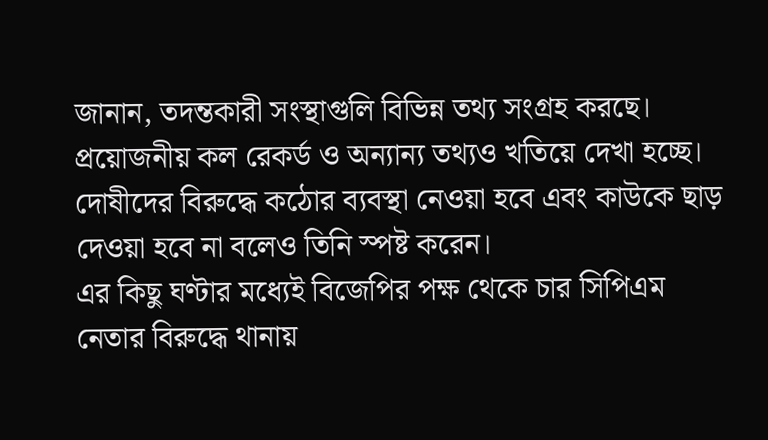জানান, তদন্তকারী সংস্থাগুলি বিভিন্ন তথ্য সংগ্রহ করছে। প্রয়োজনীয় কল রেকর্ড ও অন্যান্য তথ্যও খতিয়ে দেখা হচ্ছে। দোষীদের বিরুদ্ধে কঠোর ব্যবস্থা নেওয়া হবে এবং কাউকে ছাড় দেওয়া হবে না বলেও তিনি স্পষ্ট করেন।
এর কিছু ঘণ্টার মধ্যেই বিজেপির পক্ষ থেকে চার সিপিএম নেতার বিরুদ্ধে থানায়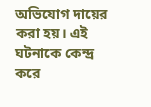অভিযোগ দায়ের করা হয়। এই ঘটনাকে কেন্দ্র করে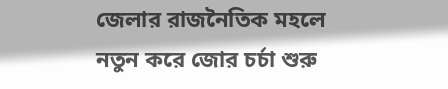জেলার রাজনৈতিক মহলে নতুন করে জোর চর্চা শুরু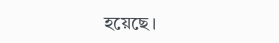হয়েছে।